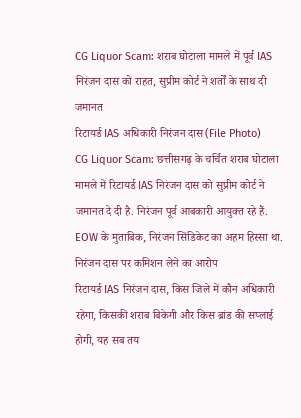CG Liquor Scam: शराब घोटाला मामले में पूर्व IAS निरंजन दास को राहत, सुप्रीम कोर्ट ने शर्तों के साथ दी जमानत
रिटायर्ड IAS अधिकारी निरंजन दास(File Photo)
CG Liquor Scam: छत्तीसगढ़ के चर्चित शराब घोटाला मामले में रिटायर्ड IAS निरंजन दास को सुप्रीम कोर्ट ने जमानत दे दी है. निरंजन पूर्व आबकारी आयुक्त रहे हैं. EOW के मुताबिक, निरंजन सिंडिकेट का अहम हिस्सा था.
निरंजन दास पर कमिशन लेने का आरोप
रिटायर्ड IAS निरंजन दास, किस जिले में कौन अधिकारी रहेगा, किसकी शराब बिकेगी और किस ब्रांड की सप्लाई होगी, यह सब तय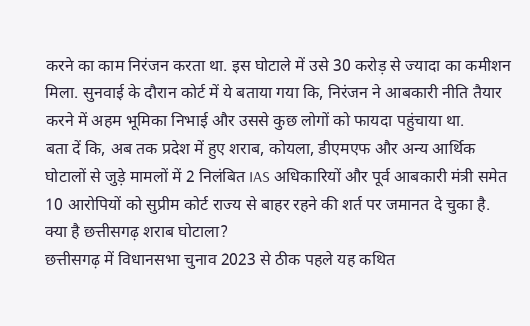करने का काम निरंजन करता था. इस घोटाले में उसे 30 करोड़ से ज्यादा का कमीशन मिला. सुनवाई के दौरान कोर्ट में ये बताया गया कि, निरंजन ने आबकारी नीति तैयार करने में अहम भूमिका निभाई और उससे कुछ लोगों को फायदा पहुंचाया था.
बता दें कि, अब तक प्रदेश में हुए शराब, कोयला, डीएमएफ और अन्य आर्थिक घोटालों से जुड़े मामलों में 2 निलंबित IAS अधिकारियों और पूर्व आबकारी मंत्री समेत 10 आरोपियों को सुप्रीम कोर्ट राज्य से बाहर रहने की शर्त पर जमानत दे चुका है.
क्या है छत्तीसगढ़ शराब घोटाला?
छत्तीसगढ़ में विधानसभा चुनाव 2023 से ठीक पहले यह कथित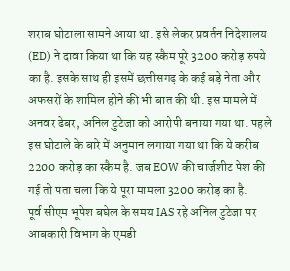शराब घोटाला सामने आया था. इसे लेकर प्रवर्तन निदेशालय (ED) ने दावा किया था कि यह स्कैम पूरे 3200 करोड़ रुपये का है. इसके साथ ही इसमें छत्तीसगढ़ के कई बड़े नेता और अफसरों के शामिल होने की भी बात की थी. इस मामले में अनवर ढेबर, अनिल टुटेजा को आरोपी बनाया गया था. पहले इस घोटाले के बारे में अनुमान लगाया गया था कि ये करीब 2200 करोड़ का स्कैम है. जब EOW की चार्जशीट पेश की गई तो पता चला कि ये पूरा मामला 3200 करोड़ का है.
पूर्व सीएम भूपेश बघेल के समय IAS रहे अनिल टुटेजा पर आबकारी विभाग के एमडी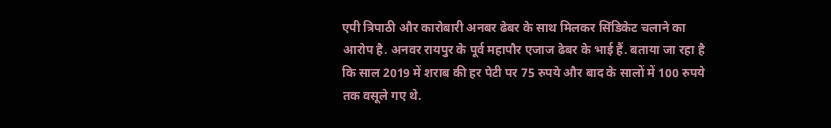एपी त्रिपाठी और कारोबारी अनबर ढेबर के साथ मिलकर सिंडिकेट चलाने का आरोप है. अनवर रायपुर के पूर्व महापौर एजाज ढेबर के भाई हैं. बताया जा रहा है कि साल 2019 में शराब की हर पेटी पर 75 रुपये और बाद के सालों में 100 रुपये तक वसूले गए थे.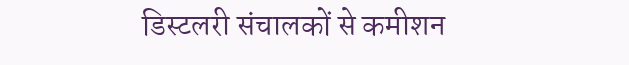डिस्टलरी संचालकों से कमीशन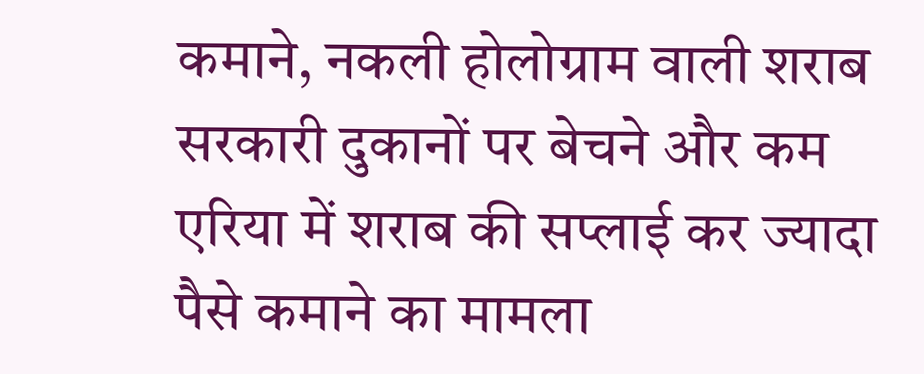कमाने, नकली होलोग्राम वाली शराब सरकारी दुकानों पर बेचने और कम एरिया में शराब की सप्लाई कर ज्यादा पैसे कमाने का मामला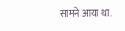सामने आया था.